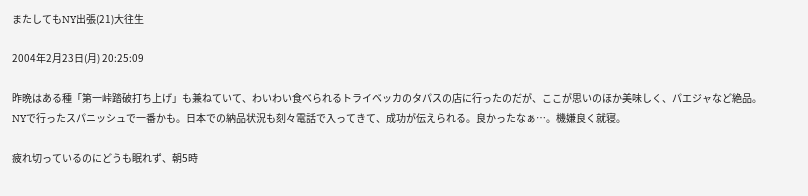またしてもNY出張(21)大往生

2004年2月23日(月) 20:25:09

昨晩はある種「第一峠踏破打ち上げ」も兼ねていて、わいわい食べられるトライベッカのタパスの店に行ったのだが、ここが思いのほか美味しく、パエジャなど絶品。NYで行ったスパニッシュで一番かも。日本での納品状況も刻々電話で入ってきて、成功が伝えられる。良かったなぁ…。機嫌良く就寝。

疲れ切っているのにどうも眠れず、朝5時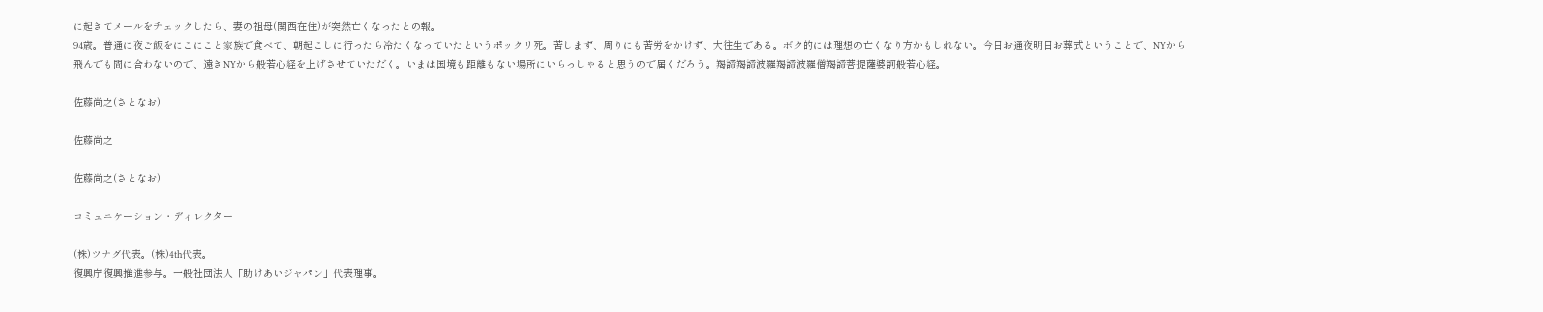に起きてメールをチェックしたら、妻の祖母(関西在住)が突然亡くなったとの報。
94歳。普通に夜ご飯をにこにこと家族で食べて、朝起こしに行ったら冷たくなっていたというポックリ死。苦しまず、周りにも苦労をかけず、大往生である。ボク的には理想の亡くなり方かもしれない。今日お通夜明日お葬式ということで、NYから飛んでも間に合わないので、遠きNYから般若心経を上げさせていただく。いまは国境も距離もない場所にいらっしゃると思うので届くだろう。羯諦羯諦波羅羯諦波羅僧羯諦菩提薩婆訶般若心経。

佐藤尚之(さとなお)

佐藤尚之

佐藤尚之(さとなお)

コミュニケーション・ディレクター

(株)ツナグ代表。(株)4th代表。
復興庁復興推進参与。一般社団法人「助けあいジャパン」代表理事。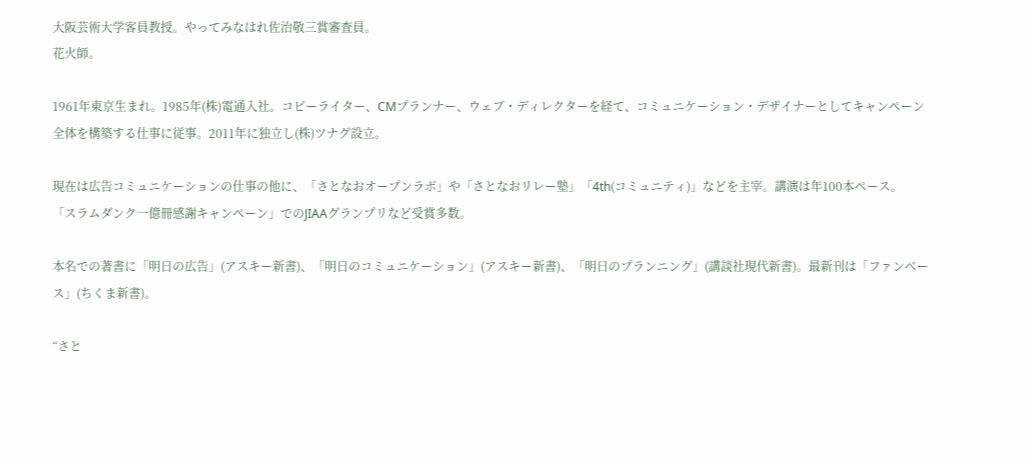大阪芸術大学客員教授。やってみなはれ佐治敬三賞審査員。
花火師。

1961年東京生まれ。1985年(株)電通入社。コピーライター、CMプランナー、ウェブ・ディレクターを経て、コミュニケーション・デザイナーとしてキャンペーン全体を構築する仕事に従事。2011年に独立し(株)ツナグ設立。

現在は広告コミュニケーションの仕事の他に、「さとなおオープンラボ」や「さとなおリレー塾」「4th(コミュニティ)」などを主宰。講演は年100本ペース。
「スラムダンク一億冊感謝キャンペーン」でのJIAAグランプリなど受賞多数。

本名での著書に「明日の広告」(アスキー新書)、「明日のコミュニケーション」(アスキー新書)、「明日のプランニング」(講談社現代新書)。最新刊は「ファンベース」(ちくま新書)。

“さと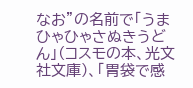なお”の名前で「うまひゃひゃさぬきうどん」(コスモの本、光文社文庫)、「胃袋で感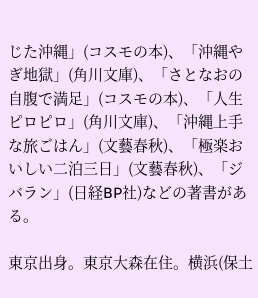じた沖縄」(コスモの本)、「沖縄やぎ地獄」(角川文庫)、「さとなおの自腹で満足」(コスモの本)、「人生ピロピロ」(角川文庫)、「沖縄上手な旅ごはん」(文藝春秋)、「極楽おいしい二泊三日」(文藝春秋)、「ジバラン」(日経BP社)などの著書がある。

東京出身。東京大森在住。横浜(保土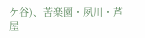ケ谷)、苦楽園・夙川・芦屋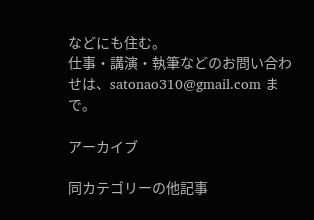などにも住む。
仕事・講演・執筆などのお問い合わせは、satonao310@gmail.com まで。

アーカイブ

同カテゴリーの他記事